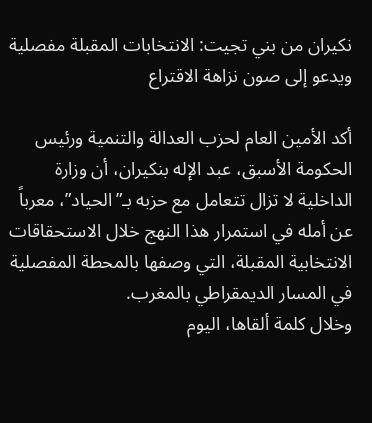نكيران من بني تجيت: الانتخابات المقبلة مفصلية ويدعو إلى صون نزاهة الاقتراع

أكد الأمين العام لحزب العدالة والتنمية ورئيس الحكومة الأسبق، عبد الإله بنكيران، أن وزارة الداخلية لا تزال تتعامل مع حزبه بـ”الحياد”، معرباً عن أمله في استمرار هذا النهج خلال الاستحقاقات الانتخابية المقبلة، التي وصفها بالمحطة المفصلية في المسار الديمقراطي بالمغرب.
وخلال كلمة ألقاها، اليوم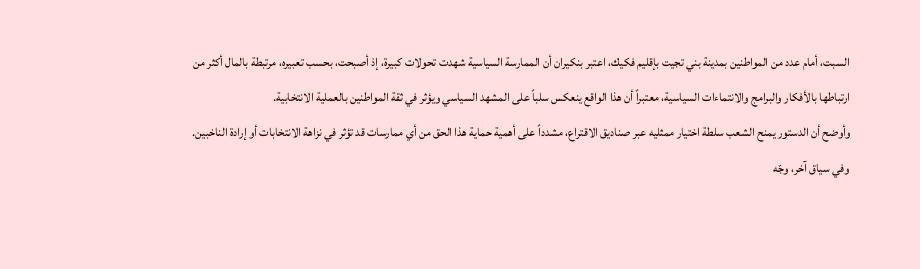السبت، أمام عدد من المواطنين بمدينة بني تجيت بإقليم فكيك، اعتبر بنكيران أن الممارسة السياسية شهدت تحولات كبيرة، إذ أصبحت، بحسب تعبيره، مرتبطة بالمال أكثر من ارتباطها بالأفكار والبرامج والانتماءات السياسية، معتبراً أن هذا الواقع ينعكس سلباً على المشهد السياسي ويؤثر في ثقة المواطنين بالعملية الانتخابية.
وأوضح أن الدستور يمنح الشعب سلطة اختيار ممثليه عبر صناديق الاقتراع، مشدداً على أهمية حماية هذا الحق من أي ممارسات قد تؤثر في نزاهة الانتخابات أو إرادة الناخبين.
وفي سياق آخر، وجّه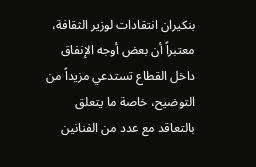بنكيران انتقادات لوزير الثقافة، معتبراً أن بعض أوجه الإنفاق داخل القطاع تستدعي مزيداً من التوضيح، خاصة ما يتعلق بالتعاقد مع عدد من الفنانين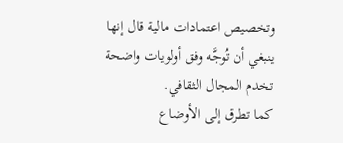وتخصيص اعتمادات مالية قال إنها ينبغي أن تُوجَّه وفق أولويات واضحة تخدم المجال الثقافي.
كما تطرق إلى الأوضاع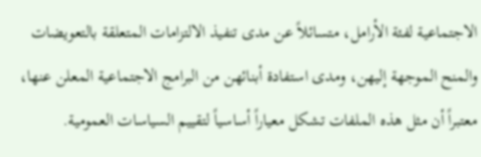الاجتماعية لفئة الأرامل، متسائلاً عن مدى تنفيذ الالتزامات المتعلقة بالتعويضات والمنح الموجهة إليهن، ومدى استفادة أبنائهن من البرامج الاجتماعية المعلن عنها، معتبراً أن مثل هذه الملفات تشكل معياراً أساسياً لتقييم السياسات العمومية.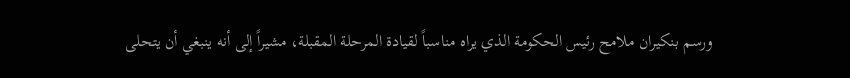ورسم بنكيران ملامح رئيس الحكومة الذي يراه مناسباً لقيادة المرحلة المقبلة، مشيراً إلى أنه ينبغي أن يتحلى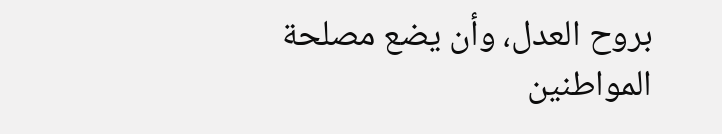بروح العدل، وأن يضع مصلحة المواطنين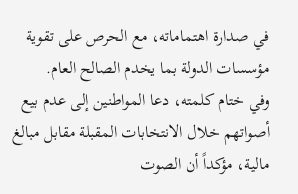في صدارة اهتماماته، مع الحرص على تقوية مؤسسات الدولة بما يخدم الصالح العام.
وفي ختام كلمته، دعا المواطنين إلى عدم بيع أصواتهم خلال الانتخابات المقبلة مقابل مبالغ مالية، مؤكداً أن الصوت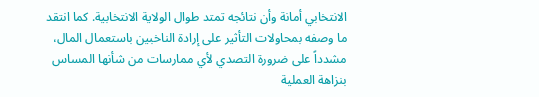الانتخابي أمانة وأن نتائجه تمتد طوال الولاية الانتخابية. كما انتقد ما وصفه بمحاولات التأثير على إرادة الناخبين باستعمال المال، مشدداً على ضرورة التصدي لأي ممارسات من شأنها المساس بنزاهة العملية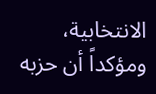الانتخابية، ومؤكداً أن حزبه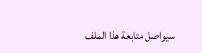سيواصل متابعة هذا الملف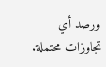ورصد أي تجاوزات محتملة.